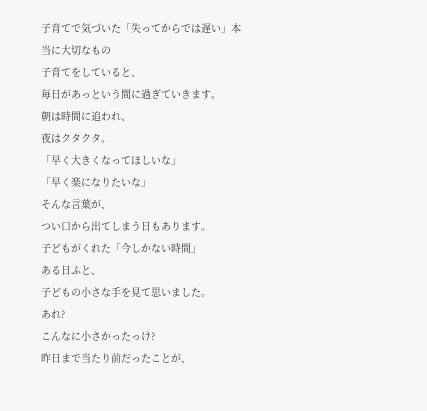子育てで気づいた「失ってからでは遅い」本当に大切なもの
子育てをしていると、
毎日があっという間に過ぎていきます。
朝は時間に追われ、
夜はクタクタ。
「早く大きくなってほしいな」
「早く楽になりたいな」
そんな言葉が、
つい口から出てしまう日もあります。
子どもがくれた「今しかない時間」
ある日ふと、
子どもの小さな手を見て思いました。
あれ?
こんなに小さかったっけ?
昨日まで当たり前だったことが、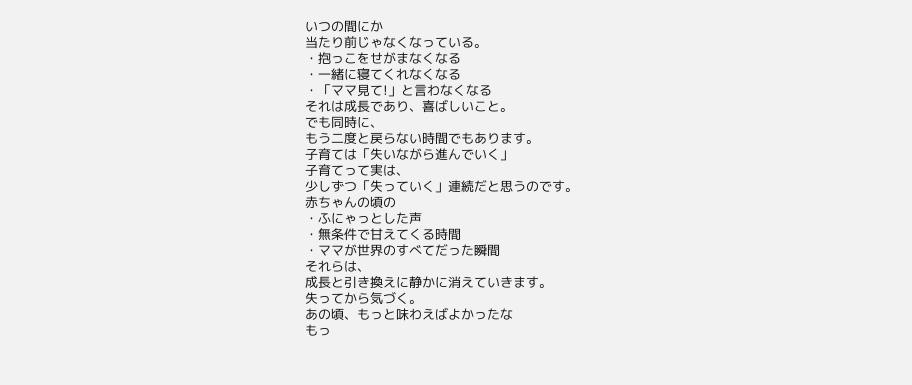いつの間にか
当たり前じゃなくなっている。
・抱っこをせがまなくなる
・一緒に寝てくれなくなる
・「ママ見て!」と言わなくなる
それは成長であり、喜ばしいこと。
でも同時に、
もう二度と戻らない時間でもあります。
子育ては「失いながら進んでいく」
子育てって実は、
少しずつ「失っていく」連続だと思うのです。
赤ちゃんの頃の
・ふにゃっとした声
・無条件で甘えてくる時間
・ママが世界のすべてだった瞬間
それらは、
成長と引き換えに静かに消えていきます。
失ってから気づく。
あの頃、もっと味わえばよかったな
もっ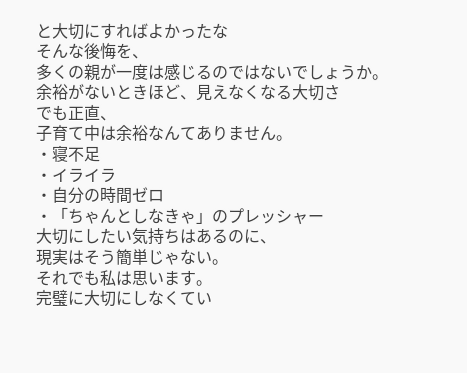と大切にすればよかったな
そんな後悔を、
多くの親が一度は感じるのではないでしょうか。
余裕がないときほど、見えなくなる大切さ
でも正直、
子育て中は余裕なんてありません。
・寝不足
・イライラ
・自分の時間ゼロ
・「ちゃんとしなきゃ」のプレッシャー
大切にしたい気持ちはあるのに、
現実はそう簡単じゃない。
それでも私は思います。
完璧に大切にしなくてい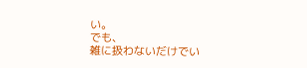い。
でも、
雑に扱わないだけでい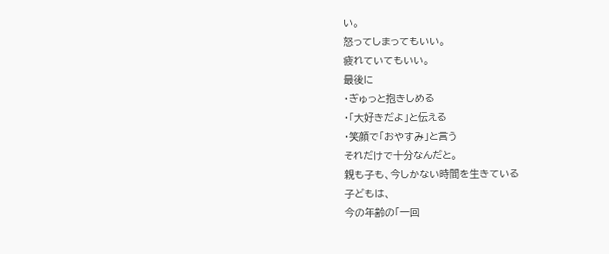い。
怒ってしまってもいい。
疲れていてもいい。
最後に
・ぎゅっと抱きしめる
・「大好きだよ」と伝える
・笑顔で「おやすみ」と言う
それだけで十分なんだと。
親も子も、今しかない時間を生きている
子どもは、
今の年齢の「一回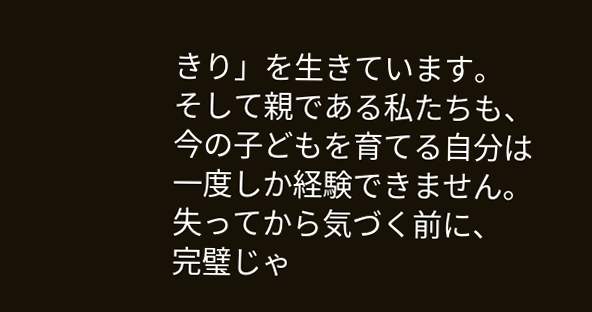きり」を生きています。
そして親である私たちも、
今の子どもを育てる自分は
一度しか経験できません。
失ってから気づく前に、
完璧じゃ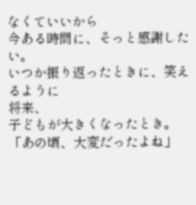なくていいから
今ある時間に、そっと感謝したい。
いつか振り返ったときに、笑えるように
将来、
子どもが大きくなったとき。
「あの頃、大変だったよね」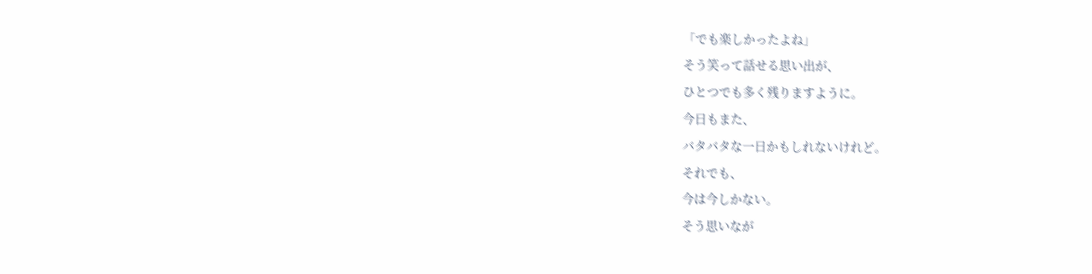「でも楽しかったよね」
そう笑って話せる思い出が、
ひとつでも多く残りますように。
今日もまた、
バタバタな一日かもしれないけれど。
それでも、
今は今しかない。
そう思いなが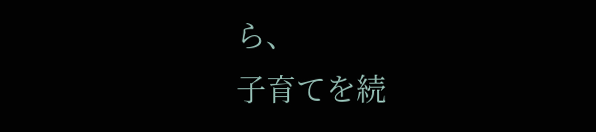ら、
子育てを続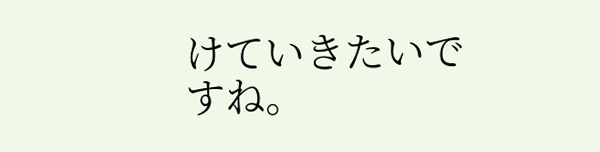けていきたいですね。